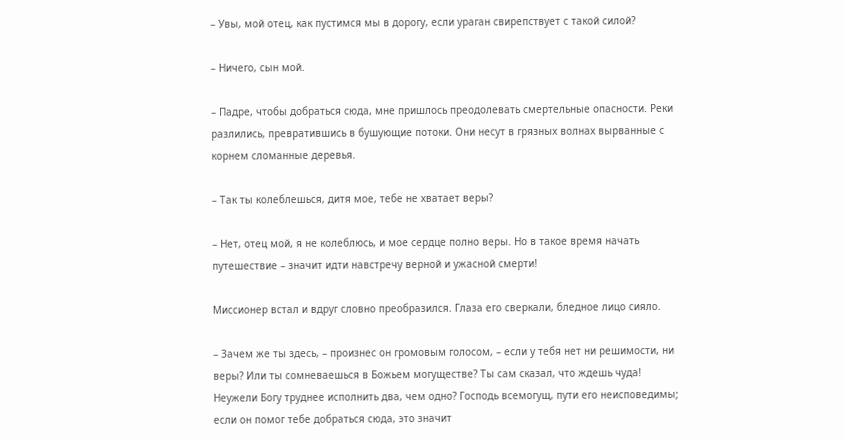– Увы, мой отец, как пустимся мы в дорогу, если ураган свирепствует с такой силой?

– Ничего, сын мой.

– Падре, чтобы добраться сюда, мне пришлось преодолевать смертельные опасности. Реки разлились, превратившись в бушующие потоки. Они несут в грязных волнах вырванные с корнем сломанные деревья.

– Так ты колеблешься, дитя мое, тебе не хватает веры?

– Нет, отец мой, я не колеблюсь, и мое сердце полно веры. Но в такое время начать путешествие – значит идти навстречу верной и ужасной смерти!

Миссионер встал и вдруг словно преобразился. Глаза его сверкали, бледное лицо сияло.

– Зачем же ты здесь, – произнес он громовым голосом, – если у тебя нет ни решимости, ни веры? Или ты сомневаешься в Божьем могуществе? Ты сам сказал, что ждешь чуда! Неужели Богу труднее исполнить два, чем одно? Господь всемогущ, пути его неисповедимы; если он помог тебе добраться сюда, это значит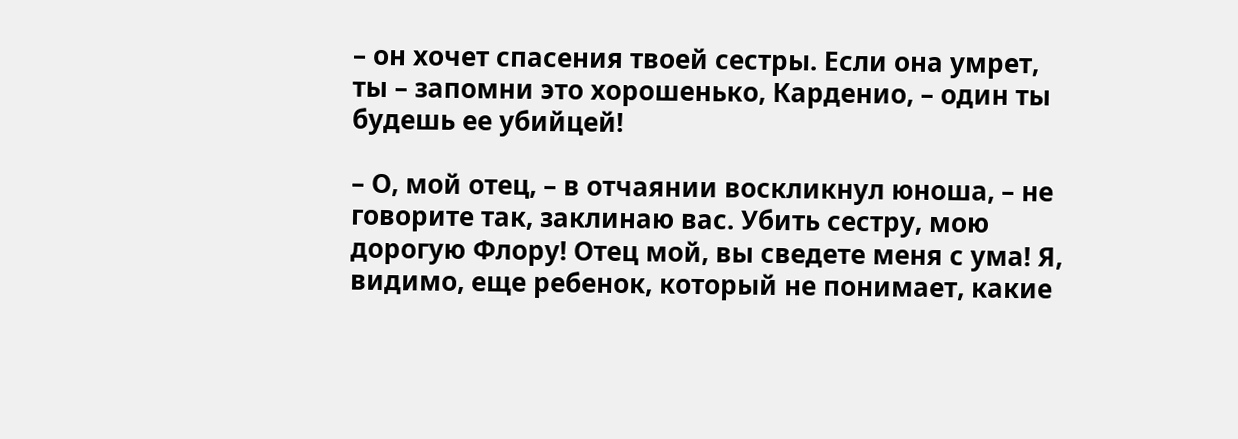– он хочет спасения твоей сестры. Если она умрет, ты – запомни это хорошенько, Карденио, – один ты будешь ее убийцей!

– О, мой отец, – в отчаянии воскликнул юноша, – не говорите так, заклинаю вас. Убить сестру, мою дорогую Флору! Отец мой, вы сведете меня с ума! Я, видимо, еще ребенок, который не понимает, какие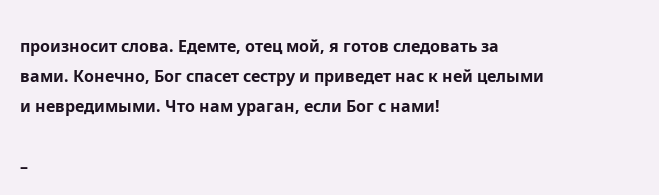произносит слова. Едемте, отец мой, я готов следовать за вами. Конечно, Бог спасет сестру и приведет нас к ней целыми и невредимыми. Что нам ураган, если Бог с нами!

–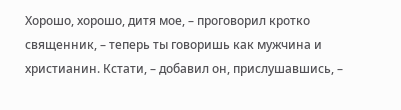Хорошо, хорошо, дитя мое, – проговорил кротко священник, – теперь ты говоришь как мужчина и христианин. Кстати, – добавил он, прислушавшись, –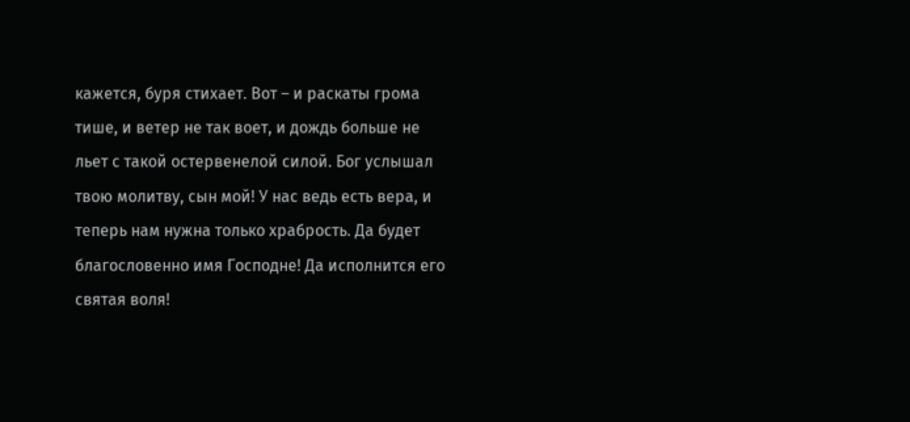кажется, буря стихает. Вот – и раскаты грома тише, и ветер не так воет, и дождь больше не льет с такой остервенелой силой. Бог услышал твою молитву, сын мой! У нас ведь есть вера, и теперь нам нужна только храбрость. Да будет благословенно имя Господне! Да исполнится его святая воля!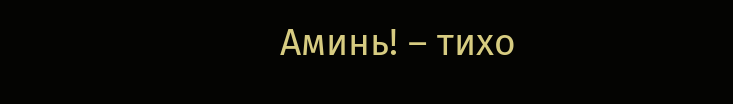Аминь! – тихо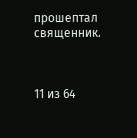прошептал священник.



11 из 64